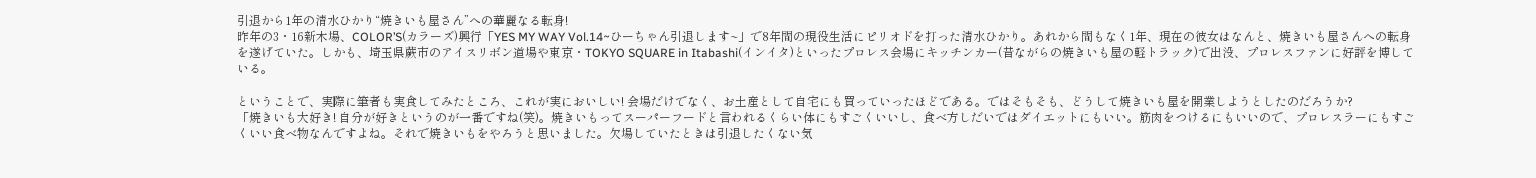引退から1年の清水ひかり“焼きいも屋さん”への華麗なる転身!
昨年の3・16新木場、COLOR’S(カラーズ)興行「YES MY WAY Vol.14~ひーちゃん引退します~」で8年間の現役生活にピリオドを打った清水ひかり。あれから間もなく1年、現在の彼女はなんと、焼きいも屋さんへの転身を遂げていた。しかも、埼玉県蕨市のアイスリボン道場や東京・TOKYO SQUARE in Itabashi(インイタ)といったプロレス会場にキッチンカー(昔ながらの焼きいも屋の軽トラック)で出没、プロレスファンに好評を博している。

ということで、実際に筆者も実食してみたところ、これが実においしい! 会場だけでなく、お土産として自宅にも買っていったほどである。ではそもそも、どうして焼きいも屋を開業しようとしたのだろうか?
「焼きいも大好き! 自分が好きというのが一番ですね(笑)。焼きいもってスーパーフードと言われるくらい体にもすごくいいし、食べ方しだいではダイエットにもいい。筋肉をつけるにもいいので、プロレスラーにもすごくいい食べ物なんですよね。それで焼きいもをやろうと思いました。欠場していたときは引退したくない気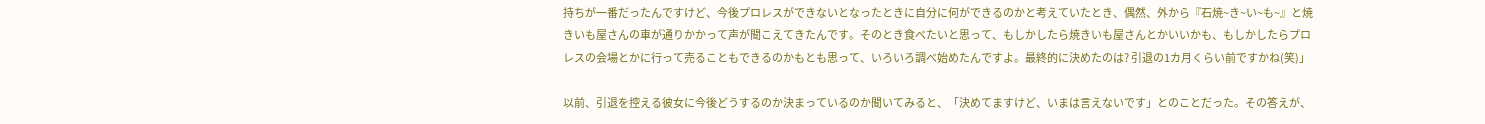持ちが一番だったんですけど、今後プロレスができないとなったときに自分に何ができるのかと考えていたとき、偶然、外から『石焼~き~い~も~』と焼きいも屋さんの車が通りかかって声が聞こえてきたんです。そのとき食べたいと思って、もしかしたら焼きいも屋さんとかいいかも、もしかしたらプロレスの会場とかに行って売ることもできるのかもとも思って、いろいろ調べ始めたんですよ。最終的に決めたのは? 引退の1カ月くらい前ですかね(笑)」

以前、引退を控える彼女に今後どうするのか決まっているのか聞いてみると、「決めてますけど、いまは言えないです」とのことだった。その答えが、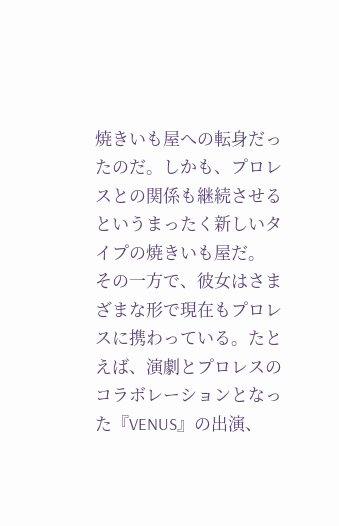焼きいも屋への転身だったのだ。しかも、プロレスとの関係も継続させるというまったく新しいタイプの焼きいも屋だ。
その一方で、彼女はさまざまな形で現在もプロレスに携わっている。たとえば、演劇とプロレスのコラボレーションとなった『VENUS』の出演、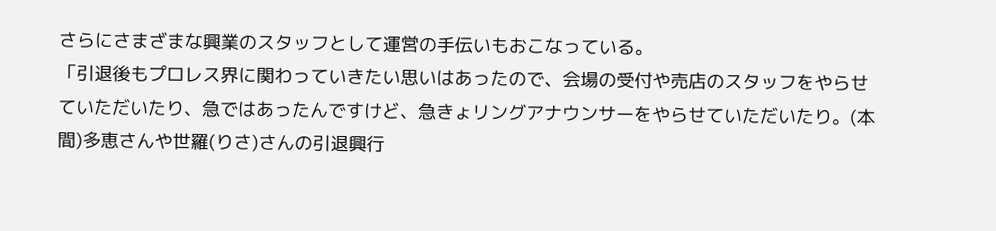さらにさまざまな興業のスタッフとして運営の手伝いもおこなっている。
「引退後もプロレス界に関わっていきたい思いはあったので、会場の受付や売店のスタッフをやらせていただいたり、急ではあったんですけど、急きょリングアナウンサーをやらせていただいたり。(本間)多恵さんや世羅(りさ)さんの引退興行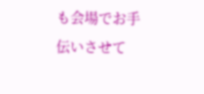も会場でお手伝いさせて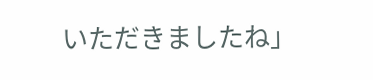いただきましたね」